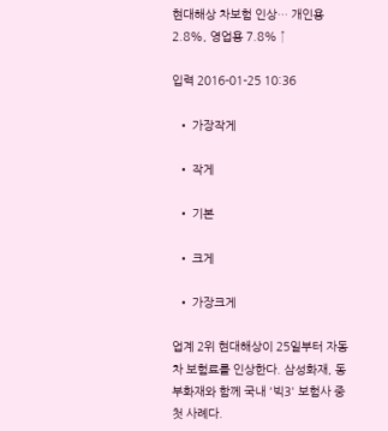현대해상 차보험 인상… 개인용 2.8%, 영업용 7.8% ↑

입력 2016-01-25 10:36

  • 가장작게

  • 작게

  • 기본

  • 크게

  • 가장크게

업계 2위 현대해상이 25일부터 자동차 보험료를 인상한다. 삼성화재, 동부화재와 함께 국내 '빅3' 보험사 중 첫 사례다.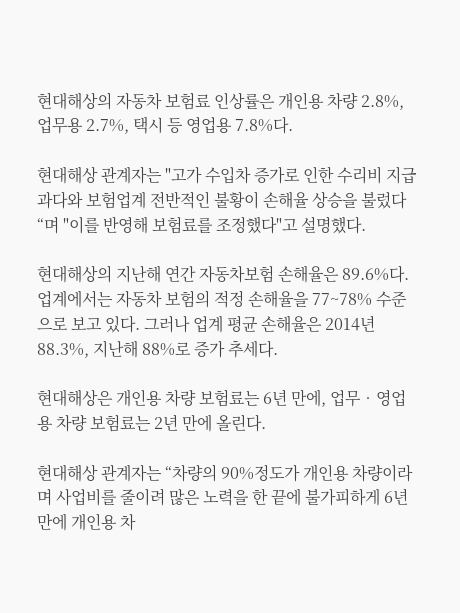현대해상의 자동차 보험료 인상률은 개인용 차량 2.8%, 업무용 2.7%, 택시 등 영업용 7.8%다.

현대해상 관계자는 "고가 수입차 증가로 인한 수리비 지급 과다와 보험업계 전반적인 불황이 손해율 상승을 불렀다“며 "이를 반영해 보험료를 조정했다"고 설명했다.

현대해상의 지난해 연간 자동차보험 손해율은 89.6%다. 업계에서는 자동차 보험의 적정 손해율을 77~78% 수준으로 보고 있다. 그러나 업계 평균 손해율은 2014년 88.3%, 지난해 88%로 증가 추세다.

현대해상은 개인용 차량 보험료는 6년 만에, 업무‧영업용 차량 보험료는 2년 만에 올린다.

현대해상 관계자는 “차량의 90%정도가 개인용 차량이라며 사업비를 줄이려 많은 노력을 한 끝에 불가피하게 6년 만에 개인용 차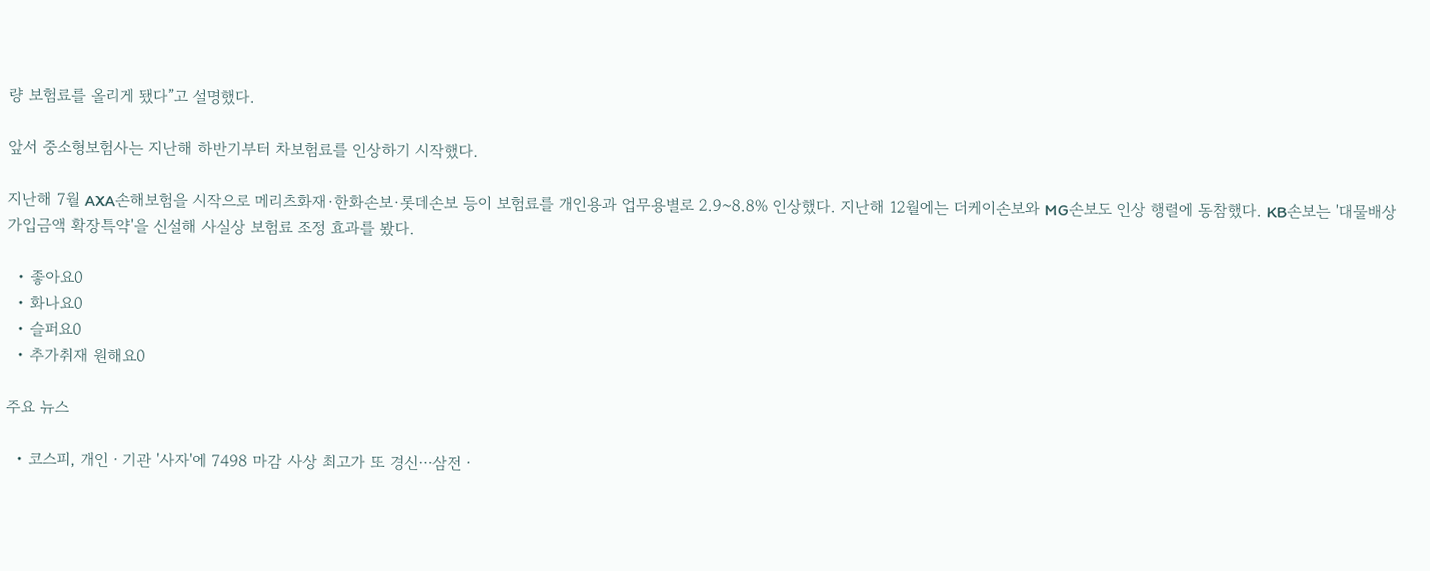량 보험료를 올리게 됐다”고 설명했다.

앞서 중소형보험사는 지난해 하반기부터 차보험료를 인상하기 시작했다.

지난해 7월 AXA손해보험을 시작으로 메리츠화재·한화손보·롯데손보 등이 보험료를 개인용과 업무용별로 2.9~8.8% 인상했다. 지난해 12월에는 더케이손보와 MG손보도 인상 행렬에 동참했다. KB손보는 '대물배상 가입금액 확장특약'을 신설해 사실상 보험료 조정 효과를 봤다.

  • 좋아요0
  • 화나요0
  • 슬퍼요0
  • 추가취재 원해요0

주요 뉴스

  • 코스피, 개인ㆍ기관 '사자'에 7498 마감 사상 최고가 또 경신⋯삼전ㆍ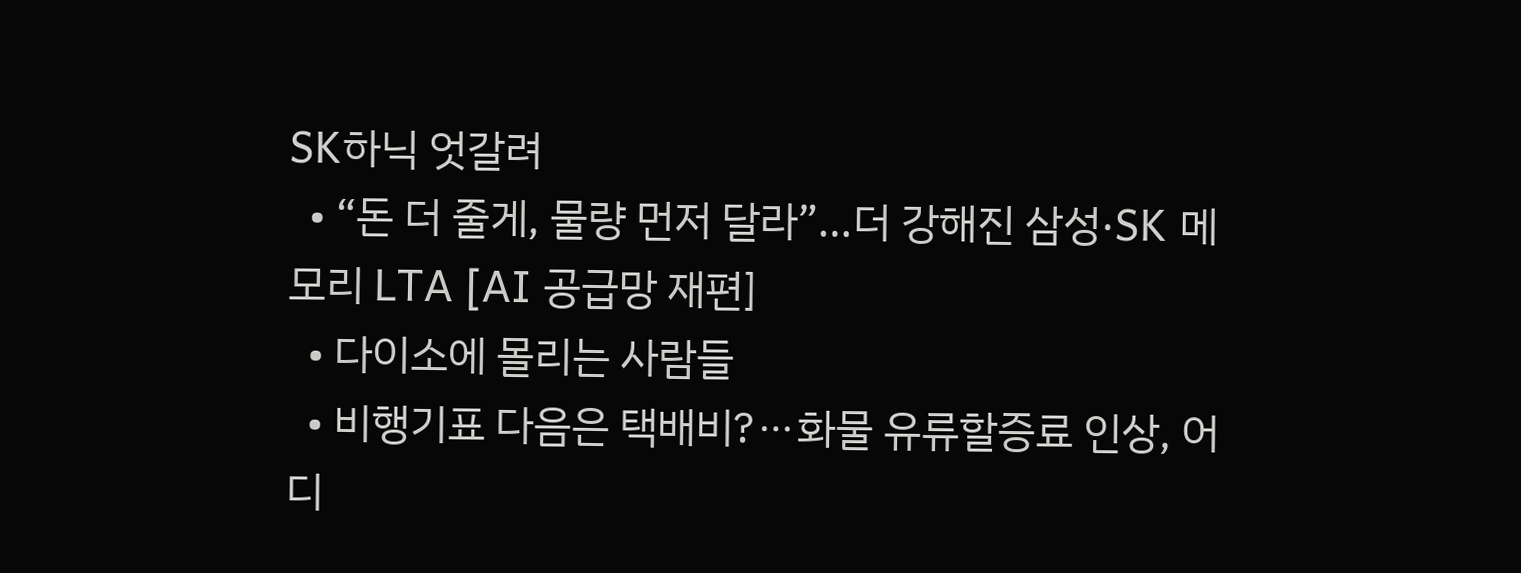SK하닉 엇갈려
  • “돈 더 줄게, 물량 먼저 달라”…더 강해진 삼성·SK 메모리 LTA [AI 공급망 재편]
  • 다이소에 몰리는 사람들
  • 비행기표 다음은 택배비?⋯화물 유류할증료 인상, 어디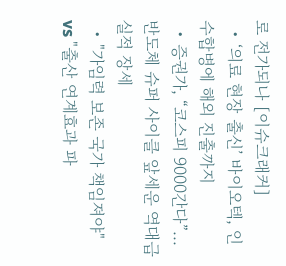로 전가되나 [이슈크래커]
  • ‘의료 현장 출신’ 바이오텍, 인수합병에 해외 진출까지
  • 증권가, “코스피 9000간다”...반도체 슈퍼 사이클 앞세운 역대급 실적 장세
  • "가임력 보존 국가 책임져야" vs "출산 연계효과 파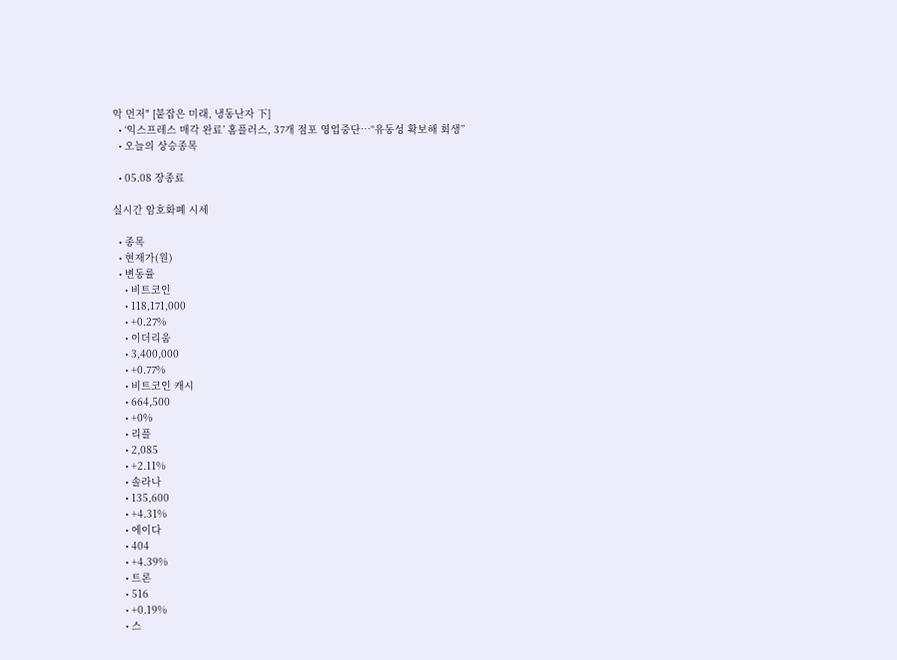악 먼저" [붙잡은 미래, 냉동난자 下]
  • ‘익스프레스 매각 완료’ 홈플러스, 37개 점포 영업중단⋯“유동성 확보해 회생”
  • 오늘의 상승종목

  • 05.08 장종료

실시간 암호화폐 시세

  • 종목
  • 현재가(원)
  • 변동률
    • 비트코인
    • 118,171,000
    • +0.27%
    • 이더리움
    • 3,400,000
    • +0.77%
    • 비트코인 캐시
    • 664,500
    • +0%
    • 리플
    • 2,085
    • +2.11%
    • 솔라나
    • 135,600
    • +4.31%
    • 에이다
    • 404
    • +4.39%
    • 트론
    • 516
    • +0.19%
    • 스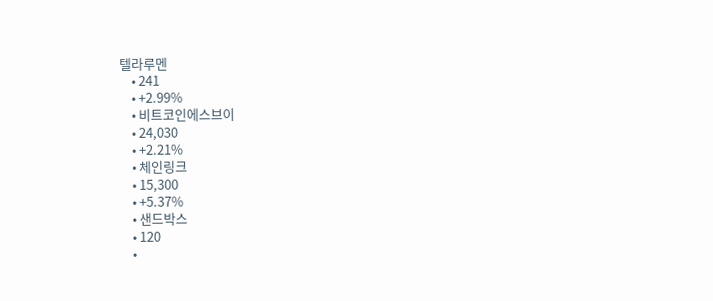텔라루멘
    • 241
    • +2.99%
    • 비트코인에스브이
    • 24,030
    • +2.21%
    • 체인링크
    • 15,300
    • +5.37%
    • 샌드박스
    • 120
    •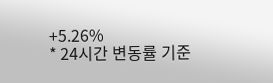+5.26%
* 24시간 변동률 기준